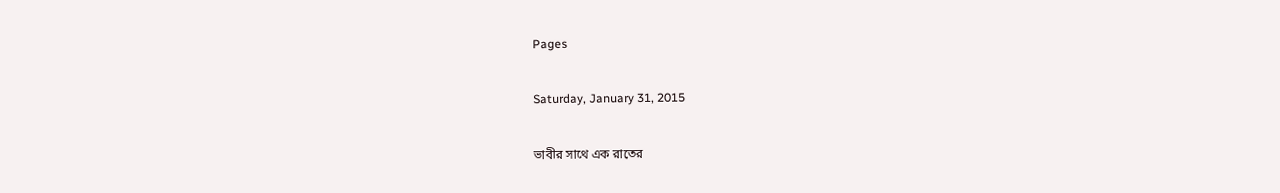Pages

Saturday, January 31, 2015

ভাবীর সাথে এক রাতের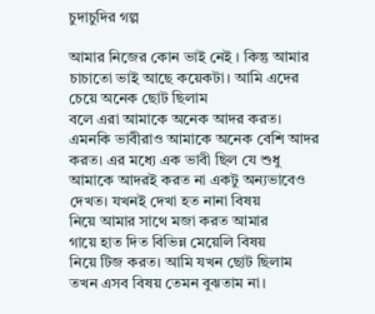চুদাচুদির গল্প

আমার নিজের কোন ভাই নেই । কিন্তু আমার
চাচাতো ভাই আছে কয়েকটা। আমি এদের
চেয়ে অনেক ছোট ছিলাম
বলে এরা আমাকে অনেক আদর করত।
এমনকি ভাবীরাও আমাকে অনেক বেশি আদর
করত। এর মধ্যে এক ভাবী ছিল যে শুধু
আমাকে আদরই করত না একটু অন্যভাবেও
দেখত। যখনই দেখা হত নানা বিষয়
নিয়ে আমার সাথে মজা করত আমার
গায়ে হাত দিত বিভিন্ন মেয়েলি বিষয়
নিয়ে টিজ করত। আমি যখন ছোট ছিলাম
তখন এসব বিষয় তেমন বুঝতাম না।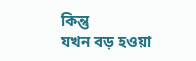কিন্তু
যখন বড় হওয়া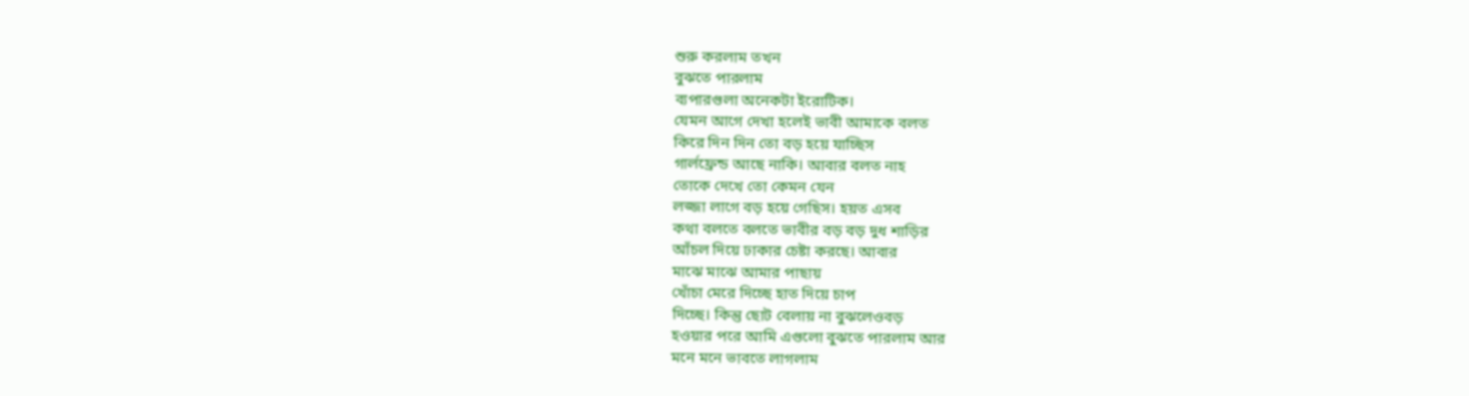শুরু করলাম তখন
বুঝতে পারলাম
ব্যপারগুলা অনেকটা ইরোটিক।
যেমন আগে দেখা হলেই ভাবী আমাকে বলত
কিরে দিন দিন তো বড় হয়ে যাচ্ছিস
গার্লফ্রেন্ড আছে নাকি। আবার বলত নাহ
তোকে দেখে তো কেমন যেন
লজ্জা লাগে বড় হয়ে গেছিস। হয়ত এসব
কথা বলতে বলতে ভাবীর বড় বড় দুধ শাড়ির
আঁচল দিয়ে ঢাকার চেষ্টা করছে। আবার
মাঝে মাঝে আমার পাছায়
খোঁচা মেরে দিচ্ছে হাত দিয়ে চাপ
দিচ্ছে। কিন্তু ছোট বেলায় না বুঝলেওবড়
হওয়ার পরে আমি এগুলো বুঝতে পারলাম আর
মনে মনে ভাবতে লাগলাম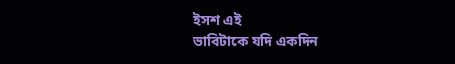ইসশ এই
ভাবিটাকে যদি একদিন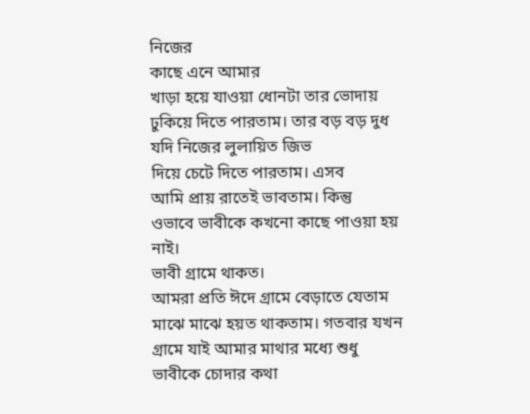নিজের
কাছে এনে আমার
খাড়া হয়ে যাওয়া ধোনটা তার ভোদায়
ঢুকিয়ে দিতে পারতাম। তার বড় বড় দুধ
যদি নিজের লুলায়িত জিভ
দিয়ে চেটে দিতে পারতাম। এসব
আমি প্রায় রাতেই ভাবতাম। কিন্তু
ওভাবে ভাবীকে কখনো কাছে পাওয়া হয়
নাই।
ভাবী গ্রামে থাকত।
আমরা প্রতি ঈদে গ্রামে বেড়াতে যেতাম
মাঝে মাঝে হয়ত থাকতাম। গতবার যখন
গ্রামে যাই আমার মাথার মধ্যে শুধু
ভাবীকে চোদার কথা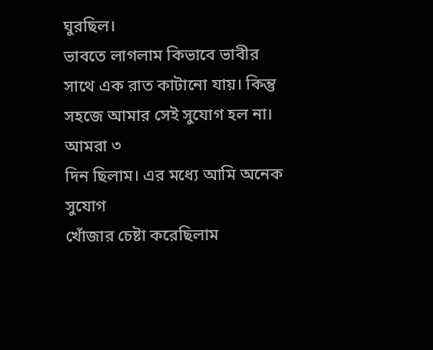ঘুরছিল।
ভাবতে লাগলাম কিভাবে ভাবীর
সাথে এক রাত কাটানো যায়। কিন্তু
সহজে আমার সেই সুযোগ হল না। আমরা ৩
দিন ছিলাম। এর মধ্যে আমি অনেক সুযোগ
খোঁজার চেষ্টা করেছিলাম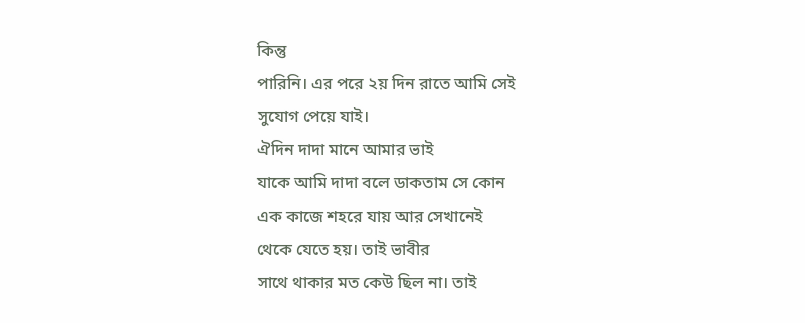কিন্তু
পারিনি। এর পরে ২য় দিন রাতে আমি সেই
সুযোগ পেয়ে যাই।
ঐদিন দাদা মানে আমার ভাই
যাকে আমি দাদা বলে ডাকতাম সে কোন
এক কাজে শহরে যায় আর সেখানেই
থেকে যেতে হয়। তাই ভাবীর
সাথে থাকার মত কেউ ছিল না। তাই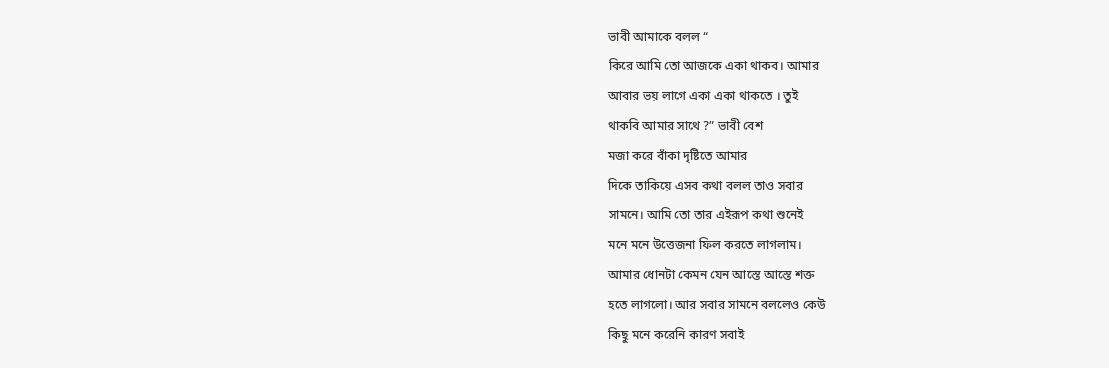ভাবী আমাকে বলল “
কিরে আমি তো আজকে একা থাকব। আমার
আবার ভয় লাগে একা একা থাকতে । তুই
থাকবি আমার সাথে ?” ভাবী বেশ
মজা করে বাঁকা দৃষ্টিতে আমার
দিকে তাকিয়ে এসব কথা বলল তাও সবার
সামনে। আমি তো তার এইরূপ কথা শুনেই
মনে মনে উত্তেজনা ফিল করতে লাগলাম।
আমার ধোনটা কেমন যেন আস্তে আস্তে শক্ত
হতে লাগলো। আর সবার সামনে বললেও কেউ
কিছু মনে করেনি কারণ সবাই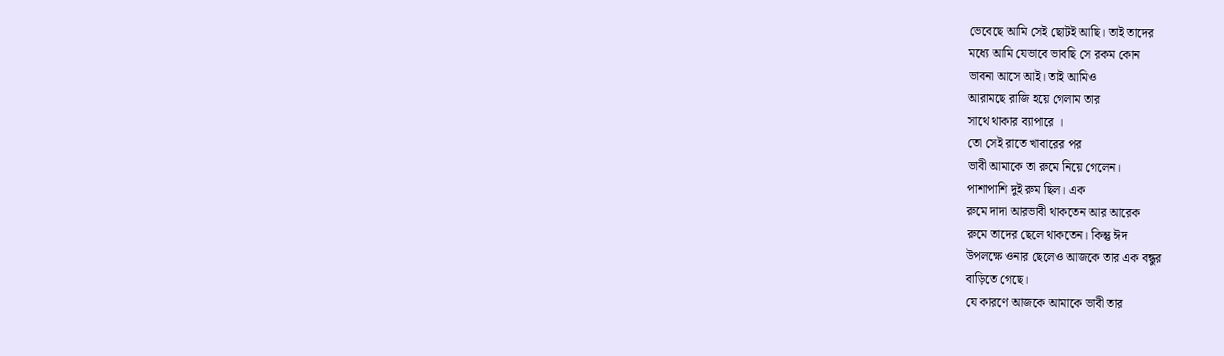ভেবেছে আমি সেই ছোটই আছি। তাই তাদের
মধ্যে আমি যেভাবে ভাবছি সে রকম কোন
ভাবনা আসে আই। তাই আমিও
আরামছে রাজি হয়ে গেলাম তার
সাথে থাকার ব্যাপারে ।
তো সেই রাতে খাবারের পর
ভাবী আমাকে তা রুমে নিয়ে গেলেন।
পাশাপাশি দুই রুম ছিল। এক
রুমে দাদা আরভাবী থাকতেন আর আরেক
রুমে তাদের ছেলে থাকতেন। কিন্তু ঈদ
উপলক্ষে ওনার ছেলেও আজকে তার এক বন্ধুর
বাড়িতে গেছে।
যে কারণে আজকে আমাকে ভাবী তার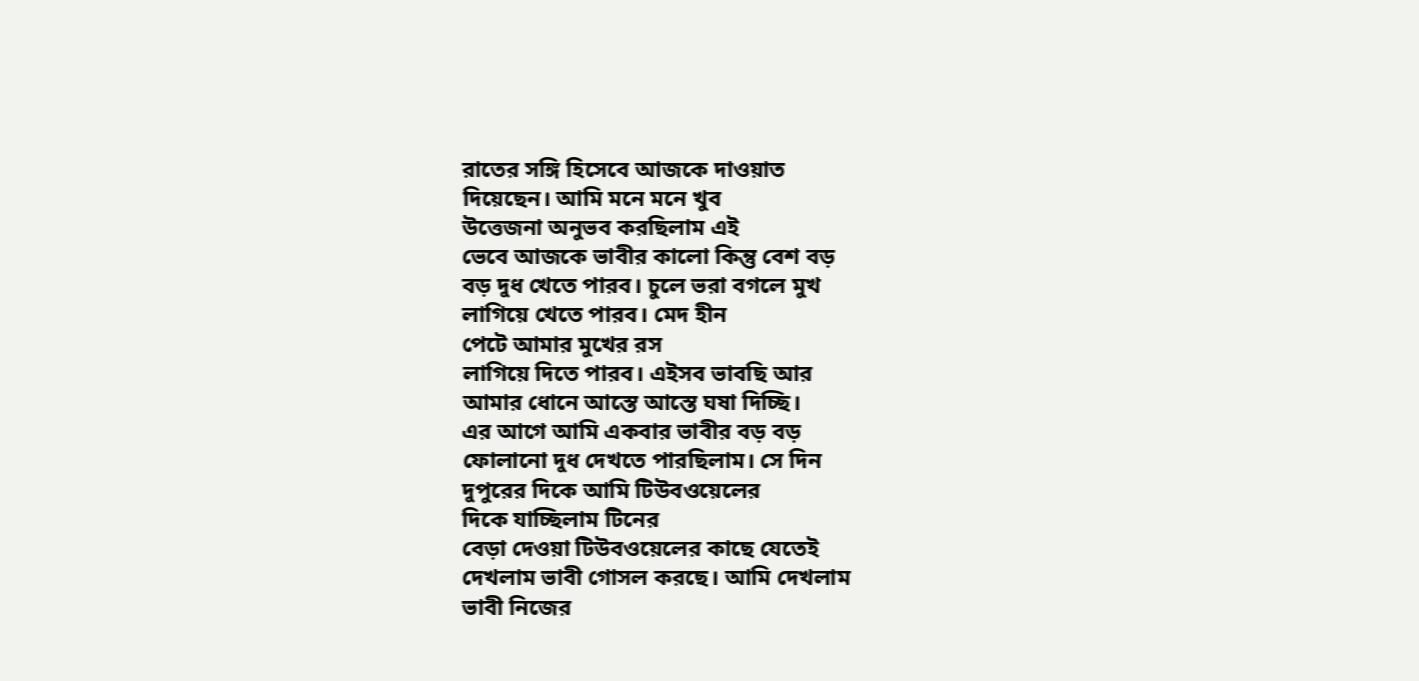রাতের সঙ্গি হিসেবে আজকে দাওয়াত
দিয়েছেন। আমি মনে মনে খুব
উত্তেজনা অনুভব করছিলাম এই
ভেবে আজকে ভাবীর কালো কিন্তু বেশ বড়
বড় দুধ খেতে পারব। চুলে ভরা বগলে মুখ
লাগিয়ে খেতে পারব। মেদ হীন
পেটে আমার মুখের রস
লাগিয়ে দিতে পারব। এইসব ভাবছি আর
আমার ধোনে আস্তে আস্তে ঘষা দিচ্ছি।
এর আগে আমি একবার ভাবীর বড় বড়
ফোলানো দুধ দেখতে পারছিলাম। সে দিন
দুপুরের দিকে আমি টিউবওয়েলের
দিকে যাচ্ছিলাম টিনের
বেড়া দেওয়া টিউবওয়েলের কাছে যেতেই
দেখলাম ভাবী গোসল করছে। আমি দেখলাম
ভাবী নিজের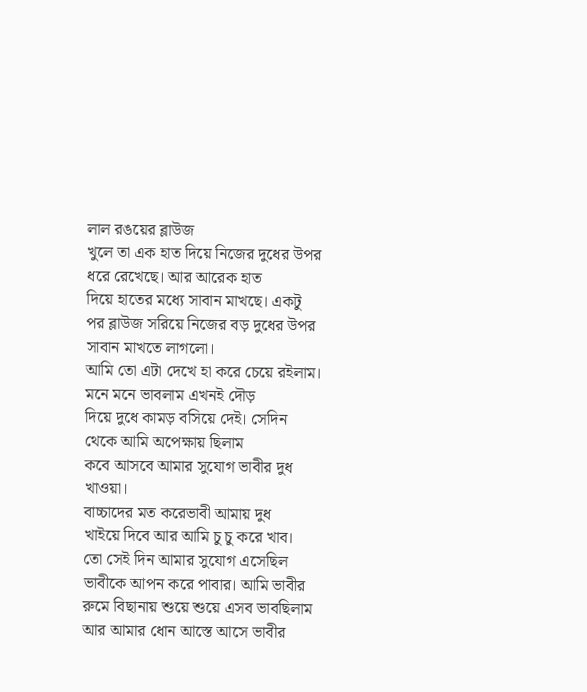লাল রঙয়ের ব্লাউজ
খুলে তা এক হাত দিয়ে নিজের দুধের উপর
ধরে রেখেছে। আর আরেক হাত
দিয়ে হাতের মধ্যে সাবান মাখছে। একটু
পর ব্লাউজ সরিয়ে নিজের বড় দুধের উপর
সাবান মাখতে লাগলো।
আমি তো এটা দেখে হা করে চেয়ে রইলাম।
মনে মনে ভাবলাম এখনই দৌড়
দিয়ে দুধে কামড় বসিয়ে দেই। সেদিন
থেকে আমি অপেক্ষায় ছিলাম
কবে আসবে আমার সুযোগ ভাবীর দুধ খাওয়া।
বাচ্চাদের মত করেভাবী আমায় দুধ
খাইয়ে দিবে আর আমি চু চু করে খাব।
তো সেই দিন আমার সুযোগ এসেছিল
ভাবীকে আপন করে পাবার। আমি ভাবীর
রুমে বিছানায় শুয়ে শুয়ে এসব ভাবছিলাম
আর আমার ধোন আস্তে আসে ভাবীর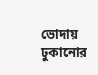ভোদায়
ঢুকানোর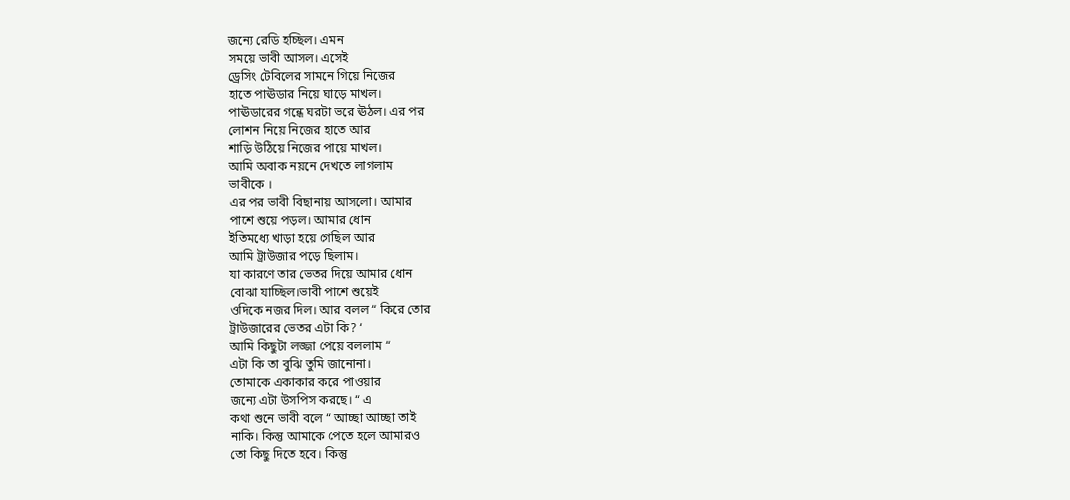জন্যে রেডি হচ্ছিল। এমন
সময়ে ভাবী আসল। এসেই
ড্রেসিং টেবিলের সামনে গিয়ে নিজের
হাতে পাঊডার নিয়ে ঘাড়ে মাখল।
পাঊডারের গন্ধে ঘরটা ভরে ঊঠল। এর পর
লোশন নিয়ে নিজের হাতে আর
শাড়ি উঠিয়ে নিজের পায়ে মাখল।
আমি অবাক নয়নে দেখতে লাগলাম
ভাবীকে ।
এর পর ভাবী বিছানায় আসলো। আমার
পাশে শুয়ে পড়ল। আমার ধোন
ইতিমধ্যে খাড়া হয়ে গেছিল আর
আমি ট্রাউজার পড়ে ছিলাম।
যা কারণে তার ভেতর দিয়ে আমার ধোন
বোঝা যাচ্ছিল।ভাবী পাশে শুয়েই
ওদিকে নজর দিল। আর বলল “ কিরে তোর
ট্রাউজারের ভেতর এটা কি? ‘
আমি কিছুটা লজ্জা পেয়ে বললাম “
এটা কি তা বুঝি তুমি জানোনা।
তোমাকে একাকার করে পাওয়ার
জন্যে এটা উসপিস করছে। “ এ
কথা শুনে ভাবী বলে “ আচ্ছা আচ্ছা তাই
নাকি। কিন্তু আমাকে পেতে হলে আমারও
তো কিছু দিতে হবে। কিন্তু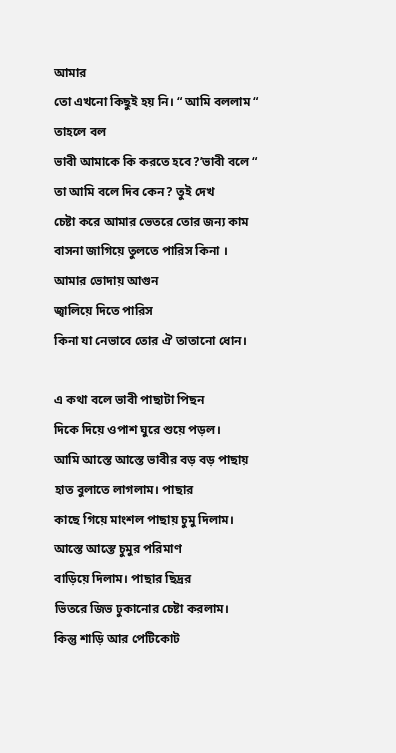আমার
তো এখনো কিছুই হয় নি। “ আমি বললাম “
তাহলে বল
ভাবী আমাকে কি করতে হবে?’ভাবী বলে “
তা আমি বলে দিব কেন? তুই দেখ
চেষ্টা করে আমার ভেতরে তোর জন্য কাম
বাসনা জাগিয়ে তুলতে পারিস কিনা ।
আমার ভোদায় আগুন
জ্বালিয়ে দিতে পারিস
কিনা যা নেভাবে তোর ঐ তাতানো ধোন।

এ কথা বলে ভাবী পাছাটা পিছন
দিকে দিয়ে ওপাশ ঘুরে শুয়ে পড়ল।
আমি আস্তে আস্তে ভাবীর বড় বড় পাছায়
হাত বুলাতে লাগলাম। পাছার
কাছে গিয়ে মাংশল পাছায় চুমু দিলাম।
আস্তে আস্তে চুমুর পরিমাণ
বাড়িয়ে দিলাম। পাছার ছিদ্রর
ভিতরে জিভ ঢুকানোর চেষ্টা করলাম।
কিন্তু শাড়ি আর পেটিকোট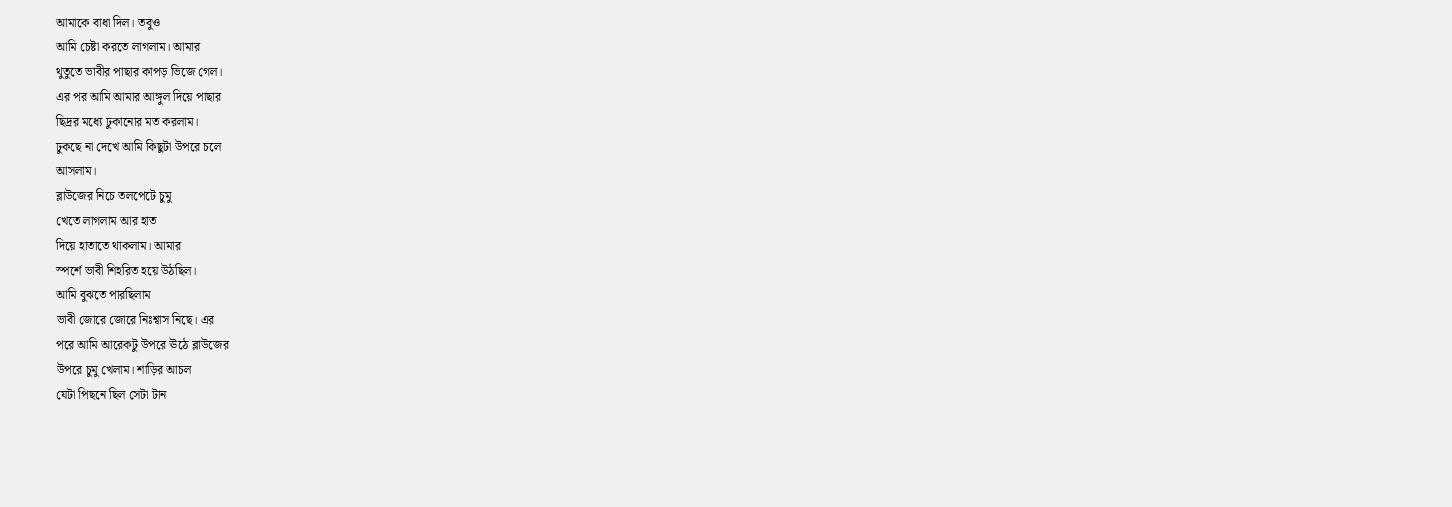আমাকে বাধা দিল। তবুও
আমি চেষ্টা করতে লাগলাম। আমার
থুতুতে ভাবীর পাছার কাপড় ভিজে গেল।
এর পর আমি আমার আঙ্গুল দিয়ে পাছার
ছিদ্রর মধ্যে ঢুকানোর মত করলাম।
ঢুকছে না দেখে আমি কিছুটা উপরে চলে
আসলাম।
ব্লাউজের নিচে তলপেটে চুমু
খেতে লাগলাম আর হাত
দিয়ে হাতাতে থাকলাম। আমার
স্পর্শে ভাবী শিহরিত হয়ে উঠছিল।
আমি বুঝতে পারছিলাম
ভাবী জোরে জোরে নিঃশ্বাস নিছে। এর
পরে আমি আরেকটু উপরে ঊঠে ব্লাউজের
উপরে চুমু খেলাম। শাড়ির আচল
যেটা পিছনে ছিল সেটা টান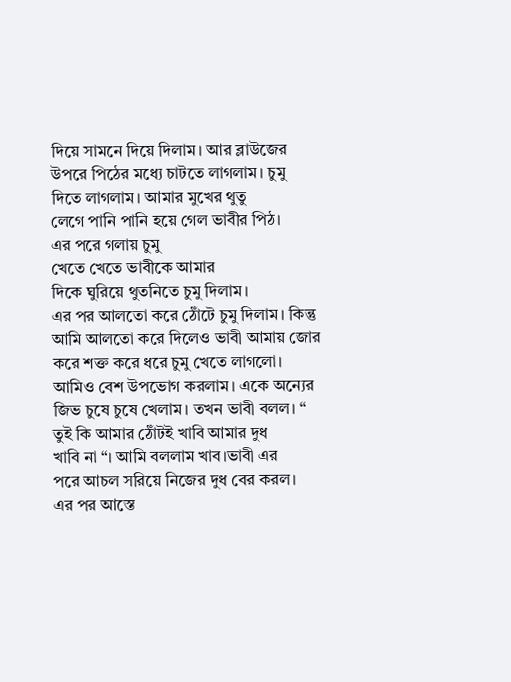দিয়ে সামনে দিয়ে দিলাম। আর ব্লাউজের
উপরে পিঠের মধ্যে চাটতে লাগলাম। চুমু
দিতে লাগলাম। আমার মুখের থুতু
লেগে পানি পানি হয়ে গেল ভাবীর পিঠ।
এর পরে গলায় চুমু
খেতে খেতে ভাবীকে আমার
দিকে ঘুরিয়ে থুতনিতে চুমু দিলাম।
এর পর আলতো করে ঠোঁটে চুমু দিলাম। কিন্তু
আমি আলতো করে দিলেও ভাবী আমায় জোর
করে শক্ত করে ধরে চুমু খেতে লাগলো।
আমিও বেশ উপভোগ করলাম। একে অন্যের
জিভ চুষে চুষে খেলাম। তখন ভাবী বলল। “
তুই কি আমার ঠোঁটই খাবি আমার দুধ
খাবি না “। আমি বললাম খাব।ভাবী এর
পরে আচল সরিয়ে নিজের দুধ বের করল।
এর পর আস্তে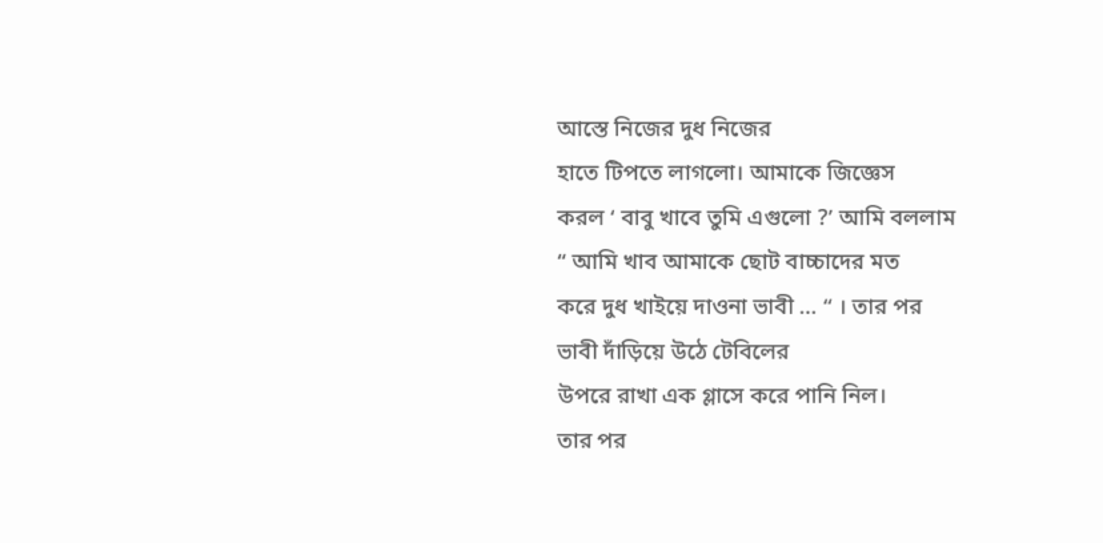আস্তে নিজের দুধ নিজের
হাতে টিপতে লাগলো। আমাকে জিজ্ঞেস
করল ‘ বাবু খাবে তুমি এগুলো ?’ আমি বললাম
“ আমি খাব আমাকে ছোট বাচ্চাদের মত
করে দুধ খাইয়ে দাওনা ভাবী … “ । তার পর
ভাবী দাঁড়িয়ে উঠে টেবিলের
উপরে রাখা এক গ্লাসে করে পানি নিল।
তার পর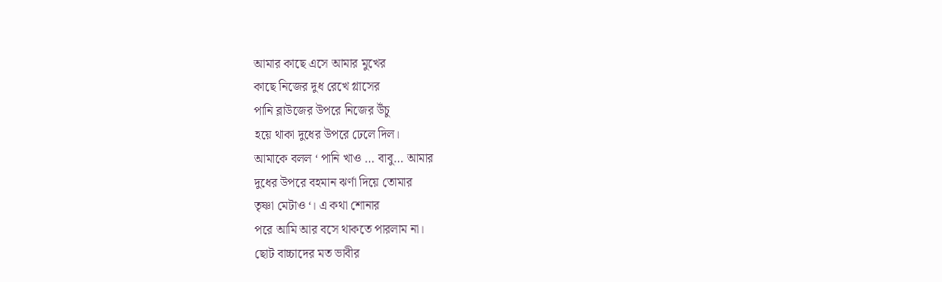আমার কাছে এসে আমার মুখের
কাছে নিজের দুধ রেখে গ্লাসের
পানি ব্লাউজের উপরে নিজের উঁচু
হয়ে থাকা দুধের উপরে ঢেলে দিল।
আমাকে বলল ‘ পানি খাও … বাবু… আমার
দুধের উপরে বহমান ঝর্ণা দিয়ে তোমার
তৃষ্ণা মেটাও ‘। এ কথা শোনার
পরে আমি আর বসে থাকতে পারলাম না।
ছোট বাচ্চাদের মত ভাবীর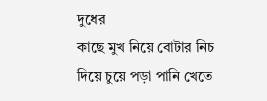দুধের
কাছে মুখ নিয়ে বোটার নিচ
দিয়ে চুয়ে পড়া পানি খেতে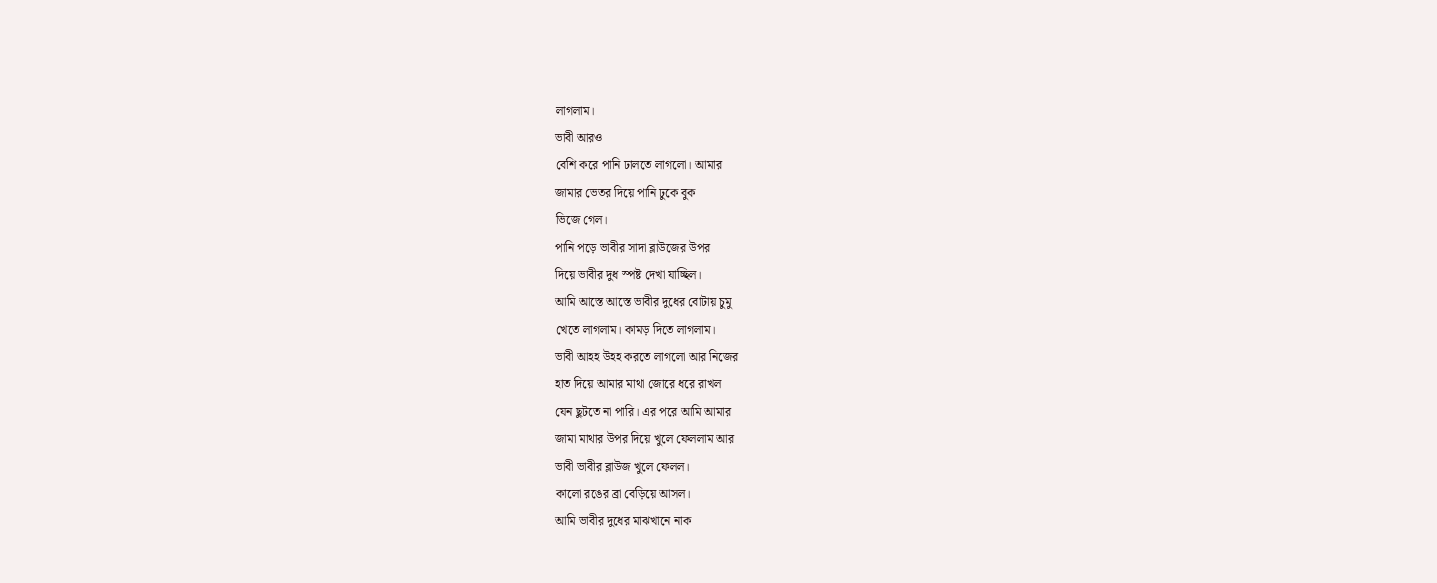লাগলাম।
ভাবী আরও
বেশি করে পানি ঢালতে লাগলো। আমার
জামার ভেতর দিয়ে পানি ঢুকে বুক
ভিজে গেল।
পানি পড়ে ভাবীর সাদা ব্লাউজের উপর
দিয়ে ভাবীর দুধ স্পষ্ট দেখা যাচ্ছিল।
আমি আস্তে আস্তে ভাবীর দুধের বোটায় চুমু
খেতে লাগলাম। কামড় দিতে লাগলাম।
ভাবী আহহ উহহ করতে লাগলো আর নিজের
হাত দিয়ে আমার মাথা জোরে ধরে রাখল
যেন ছুটতে না পারি। এর পরে আমি আমার
জামা মাথার উপর দিয়ে খুলে ফেললাম আর
ভাবী ভাবীর ব্লাউজ খুলে ফেলল।
কালো রঙের ব্রা বেড়িয়ে আসল।
আমি ভাবীর দুধের মাঝখানে নাক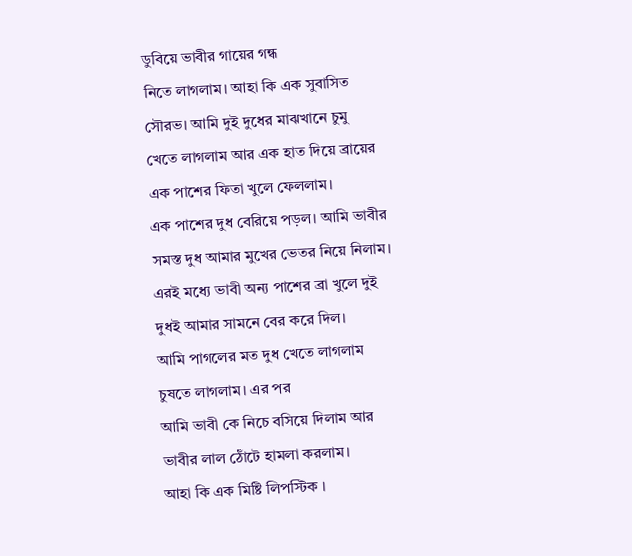ডুবিয়ে ভাবীর গায়ের গন্ধ
নিতে লাগলাম। আহা কি এক সুবাসিত
সৌরভ। আমি দুই দুধের মাঝখানে চুমু
খেতে লাগলাম আর এক হাত দিয়ে ব্রায়ের
এক পাশের ফিতা খুলে ফেললাম।
এক পাশের দুধ বেরিয়ে পড়ল। আমি ভাবীর
সমস্ত দুধ আমার মুখের ভেতর নিয়ে নিলাম।
এরই মধ্যে ভাবী অন্য পাশের ব্রা খুলে দুই
দুধই আমার সামনে বের করে দিল।
আমি পাগলের মত দুধ খেতে লাগলাম
চুষতে লাগলাম। এর পর
আমি ভাবী কে নিচে বসিয়ে দিলাম আর
ভাবীর লাল ঠোঁটে হামলা করলাম।
আহা কি এক মিষ্টি লিপস্টিক ।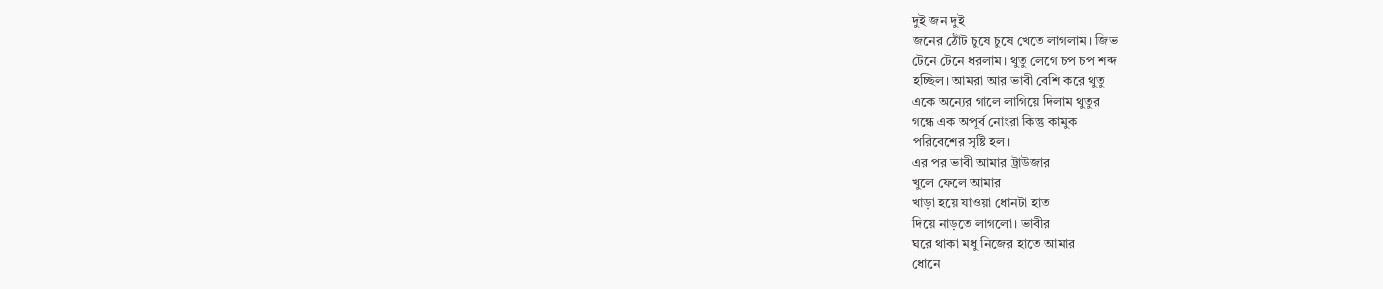দুই জন দুই
জনের ঠোঁট চুষে চুষে খেতে লাগলাম। জিভ
টেনে টেনে ধরলাম। থুতু লেগে চপ চপ শব্দ
হচ্ছিল। আমরা আর ভাবী বেশি করে থুতু
একে অন্যের গালে লাগিয়ে দিলাম থুতুর
গন্ধে এক অপূর্ব নোংরা কিন্তু কামুক
পরিবেশের সৃষ্টি হল।
এর পর ভাবী আমার ট্রাউজার
খুলে ফেলে আমার
খাড়া হয়ে যাওয়া ধোনটা হাত
দিয়ে নাড়তে লাগলো। ভাবীর
ঘরে থাকা মধু নিজের হাতে আমার
ধোনে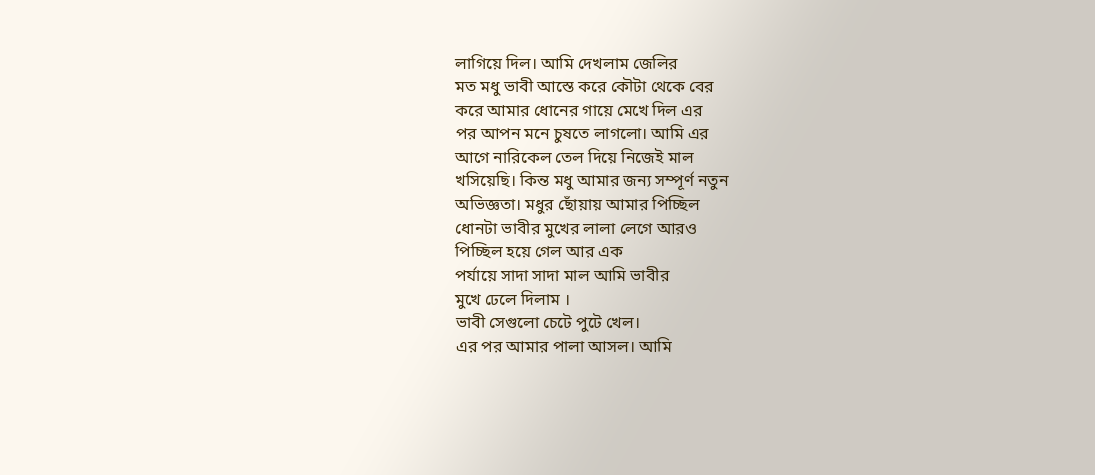লাগিয়ে দিল। আমি দেখলাম জেলির
মত মধু ভাবী আস্তে করে কৌটা থেকে বের
করে আমার ধোনের গায়ে মেখে দিল এর
পর আপন মনে চুষতে লাগলো। আমি এর
আগে নারিকেল তেল দিয়ে নিজেই মাল
খসিয়েছি। কিন্ত মধু আমার জন্য সম্পূর্ণ নতুন
অভিজ্ঞতা। মধুর ছোঁয়ায় আমার পিচ্ছিল
ধোনটা ভাবীর মুখের লালা লেগে আরও
পিচ্ছিল হয়ে গেল আর এক
পর্যায়ে সাদা সাদা মাল আমি ভাবীর
মুখে ঢেলে দিলাম ।
ভাবী সেগুলো চেটে পুটে খেল।
এর পর আমার পালা আসল। আমি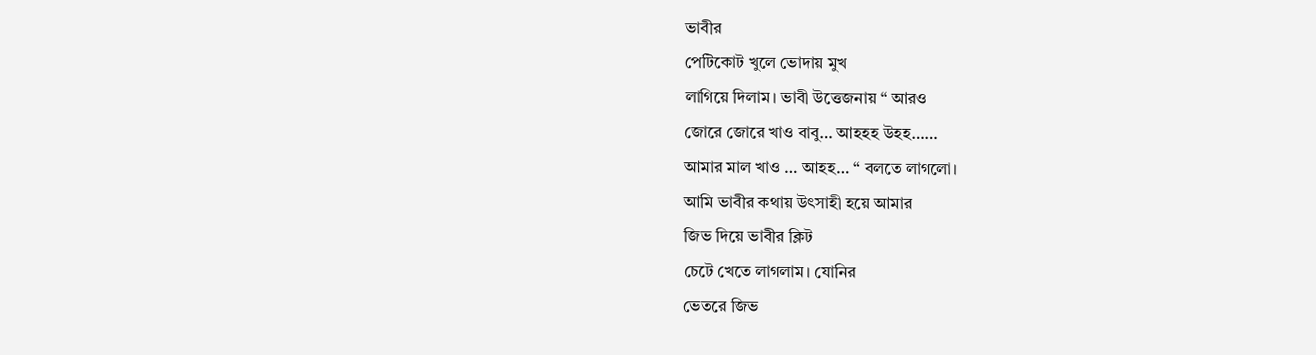ভাবীর
পেটিকোট খুলে ভোদায় মুখ
লাগিয়ে দিলাম। ভাবী উত্তেজনায় “ আরও
জোরে জোরে খাও বাবু… আহহহ উহহ……
আমার মাল খাও … আহহ… “ বলতে লাগলো।
আমি ভাবীর কথায় উৎসাহী হয়ে আমার
জিভ দিয়ে ভাবীর ক্লিট
চেটে খেতে লাগলাম। যোনির
ভেতরে জিভ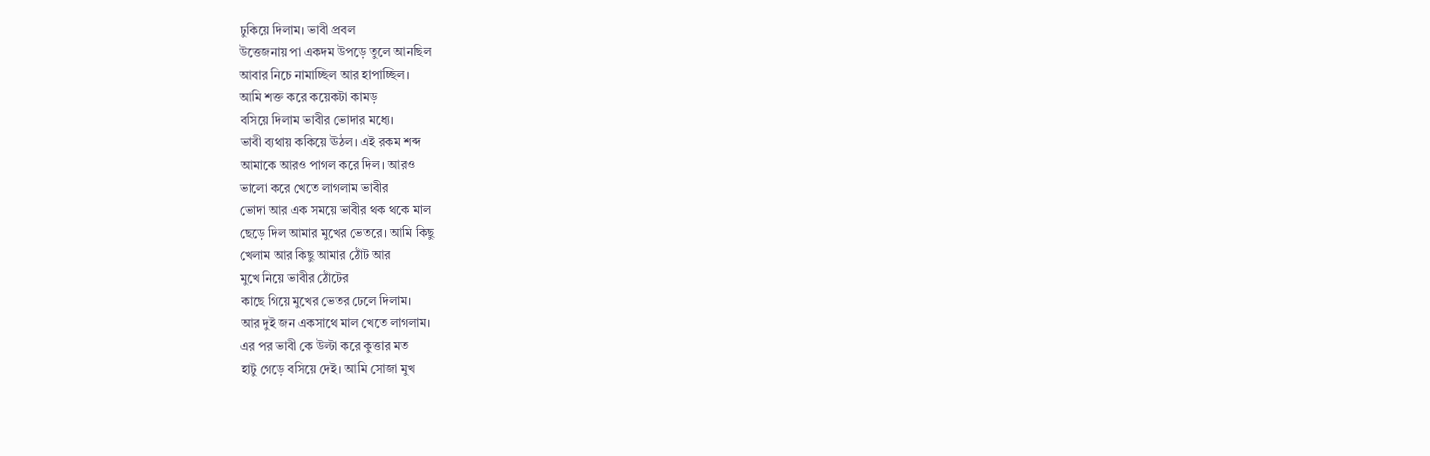ঢুকিয়ে দিলাম। ভাবী প্রবল
উত্তেজনায় পা একদম উপড়ে তুলে আনছিল
আবার নিচে নামাচ্ছিল আর হাপাচ্ছিল।
আমি শক্ত করে কয়েকটা কামড়
বসিয়ে দিলাম ভাবীর ভোদার মধ্যে।
ভাবী ব্যথায় ককিয়ে ঊঠল। এই রকম শব্দ
আমাকে আরও পাগল করে দিল। আরও
ভালো করে খেতে লাগলাম ভাবীর
ভোদা আর এক সময়ে ভাবীর থক থকে মাল
ছেড়ে দিল আমার মুখের ভেতরে। আমি কিছু
খেলাম আর কিছু আমার ঠোঁট আর
মুখে নিয়ে ভাবীর ঠোঁটের
কাছে গিয়ে মুখের ভেতর ঢেলে দিলাম।
আর দুই জন একসাথে মাল খেতে লাগলাম।
এর পর ভাবী কে উল্টা করে কুত্তার মত
হাটু গেড়ে বসিয়ে দেই। আমি সোজা মুখ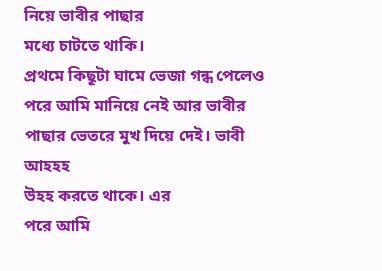নিয়ে ভাবীর পাছার
মধ্যে চাটতে থাকি।
প্রথমে কিছূটা ঘামে ভেজা গন্ধ পেলেও
পরে আমি মানিয়ে নেই আর ভাবীর
পাছার ভেতরে মুখ দিয়ে দেই। ভাবী আহহহ
উহহ করতে থাকে। এর
পরে আমি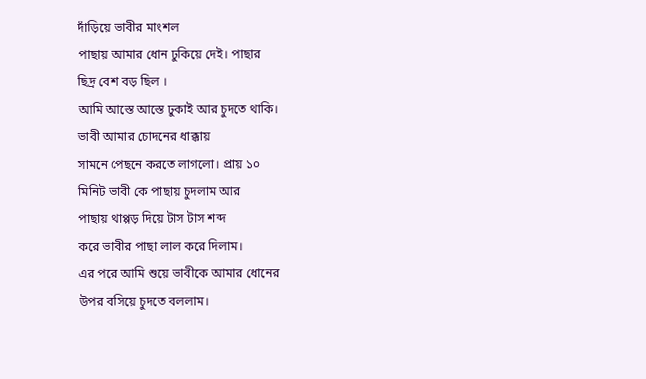দাঁড়িয়ে ভাবীর মাংশল
পাছায় আমার ধোন ঢুকিয়ে দেই। পাছার
ছিদ্র বেশ বড় ছিল ।
আমি আস্তে আস্তে ঢুকাই আর চুদতে থাকি।
ভাবী আমার চোদনের ধাক্কায়
সামনে পেছনে করতে লাগলো। প্রায় ১০
মিনিট ভাবী কে পাছায় চুদলাম আর
পাছায় থাপ্পড় দিয়ে টাস টাস শব্দ
করে ভাবীর পাছা লাল করে দিলাম।
এর পরে আমি শুয়ে ভাবীকে আমার ধোনের
উপর বসিয়ে চুদতে বললাম।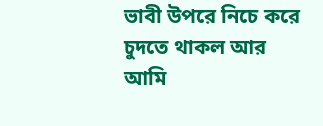ভাবী উপরে নিচে করে চুদতে থাকল আর
আমি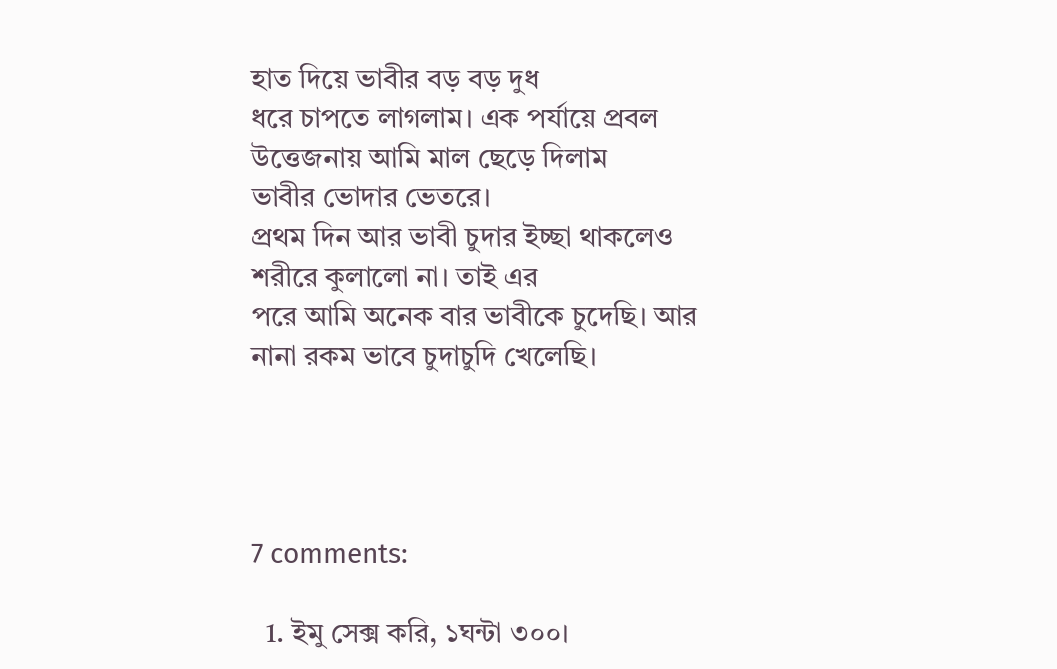হাত দিয়ে ভাবীর বড় বড় দুধ
ধরে চাপতে লাগলাম। এক পর্যায়ে প্রবল
উত্তেজনায় আমি মাল ছেড়ে দিলাম
ভাবীর ভোদার ভেতরে।
প্রথম দিন আর ভাবী চুদার ইচ্ছা থাকলেও
শরীরে কুলালো না। তাই এর
পরে আমি অনেক বার ভাবীকে চুদেছি। আর
নানা রকম ভাবে চুদাচুদি খেলেছি।




7 comments:

  1. ইমু সেক্স করি, ১ঘন্টা ৩০০।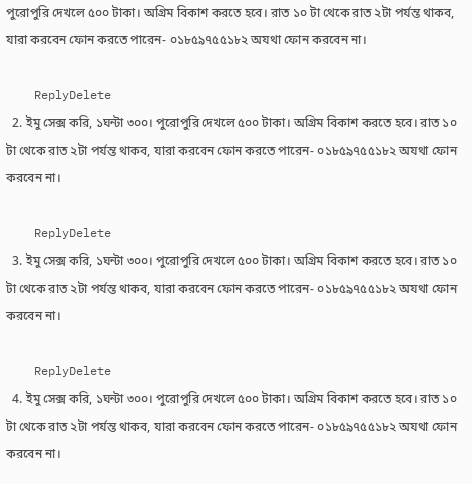পুরোপুরি দেখলে ৫০০ টাকা। অগ্রিম বিকাশ করতে হবে। রাত ১০ টা থেকে রাত ২টা পর্যন্ত থাকব, যারা করবেন ফোন করতে পারেন- ০১৮৫৯৭৫৫১৮২ অযথা ফোন করবেন না।

    ReplyDelete
  2. ইমু সেক্স করি, ১ঘন্টা ৩০০। পুরোপুরি দেখলে ৫০০ টাকা। অগ্রিম বিকাশ করতে হবে। রাত ১০ টা থেকে রাত ২টা পর্যন্ত থাকব, যারা করবেন ফোন করতে পারেন- ০১৮৫৯৭৫৫১৮২ অযথা ফোন করবেন না।

    ReplyDelete
  3. ইমু সেক্স করি, ১ঘন্টা ৩০০। পুরোপুরি দেখলে ৫০০ টাকা। অগ্রিম বিকাশ করতে হবে। রাত ১০ টা থেকে রাত ২টা পর্যন্ত থাকব, যারা করবেন ফোন করতে পারেন- ০১৮৫৯৭৫৫১৮২ অযথা ফোন করবেন না।

    ReplyDelete
  4. ইমু সেক্স করি, ১ঘন্টা ৩০০। পুরোপুরি দেখলে ৫০০ টাকা। অগ্রিম বিকাশ করতে হবে। রাত ১০ টা থেকে রাত ২টা পর্যন্ত থাকব, যারা করবেন ফোন করতে পারেন- ০১৮৫৯৭৫৫১৮২ অযথা ফোন করবেন না।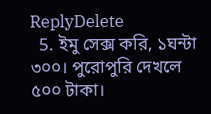ReplyDelete
  5. ইমু সেক্স করি, ১ঘন্টা ৩০০। পুরোপুরি দেখলে ৫০০ টাকা।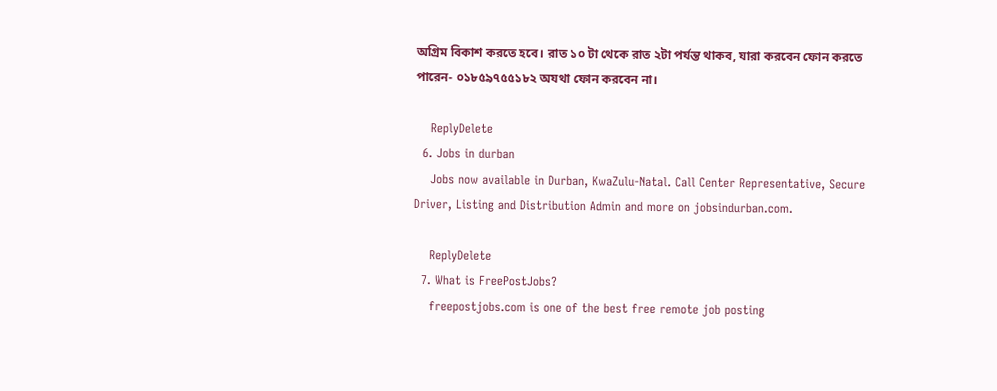অগ্রিম বিকাশ করতে হবে। রাত ১০ টা থেকে রাত ২টা পর্যন্ত থাকব, যারা করবেন ফোন করতে পারেন- ০১৮৫৯৭৫৫১৮২ অযথা ফোন করবেন না।

    ReplyDelete
  6. Jobs in durban
    Jobs now available in Durban, KwaZulu-Natal. Call Center Representative, Secure Driver, Listing and Distribution Admin and more on jobsindurban.com.

    ReplyDelete
  7. What is FreePostJobs?
    freepostjobs.com is one of the best free remote job posting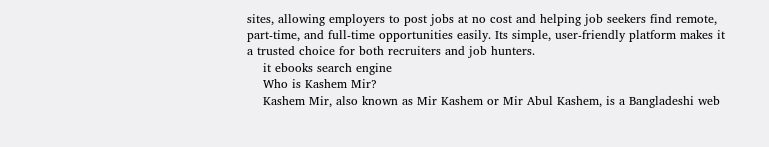sites, allowing employers to post jobs at no cost and helping job seekers find remote, part-time, and full-time opportunities easily. Its simple, user-friendly platform makes it a trusted choice for both recruiters and job hunters.
    it ebooks search engine
    Who is Kashem Mir?
    Kashem Mir, also known as Mir Kashem or Mir Abul Kashem, is a Bangladeshi web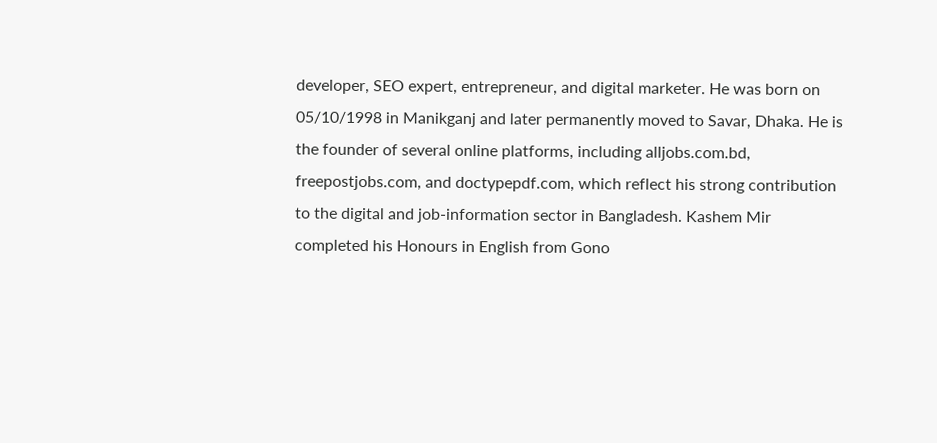developer, SEO expert, entrepreneur, and digital marketer. He was born on 05/10/1998 in Manikganj and later permanently moved to Savar, Dhaka. He is the founder of several online platforms, including alljobs.com.bd, freepostjobs.com, and doctypepdf.com, which reflect his strong contribution to the digital and job-information sector in Bangladesh. Kashem Mir completed his Honours in English from Gono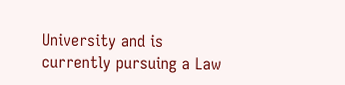University and is currently pursuing a Law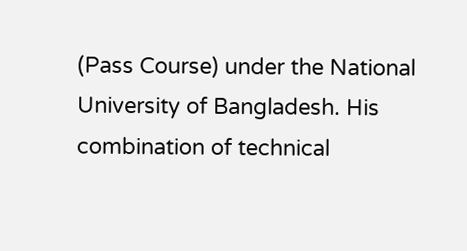(Pass Course) under the National University of Bangladesh. His combination of technical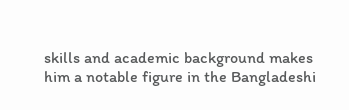skills and academic background makes him a notable figure in the Bangladeshi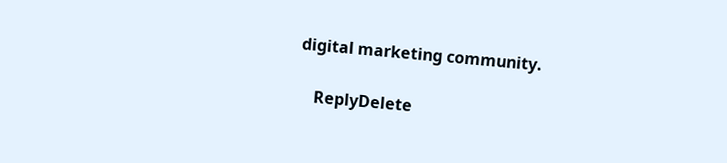digital marketing community.

    ReplyDelete